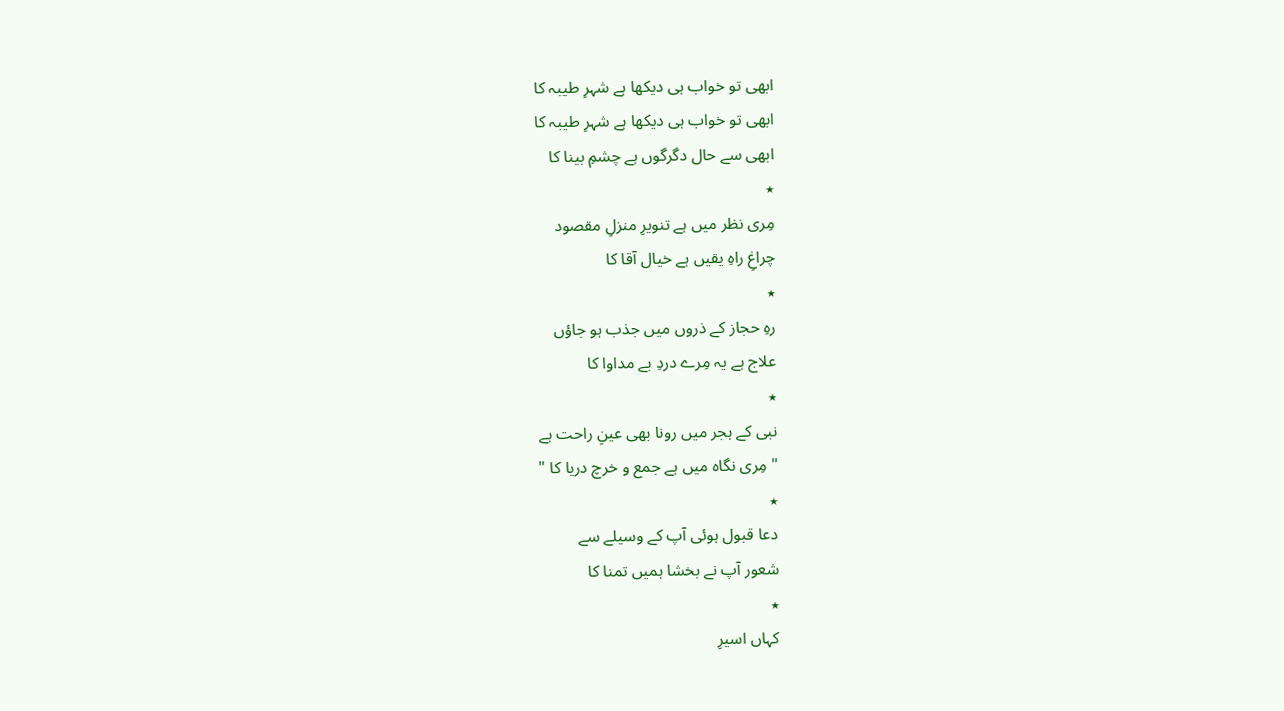ابھی تو خواب ہی دیکھا ہے شہرِ طیبہ کا
ابھی تو خواب ہی دیکھا ہے شہرِ طیبہ کا
ابھی سے حال دگرگوں ہے چشمِ بینا کا
٭
مِری نظر میں ہے تنویرِ منزلِ مقصود
چراغِ راہِ یقیں ہے خیال آقا کا
٭
رہِ حجاز کے ذروں میں جذب ہو جاؤں
علاج ہے یہ مِرے دردِ بے مداوا کا
٭
نبی کے ہجر میں رونا بھی عینِ راحت ہے
" مِری نگاہ میں ہے جمع و خرچ دریا کا "
٭
دعا قبول ہوئی آپ کے وسیلے سے
شعور آپ نے بخشا ہمیں تمنا کا
٭
کہاں اسیرِ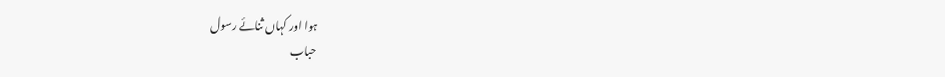ہوا اور کہاں ثنائے رسول
حباب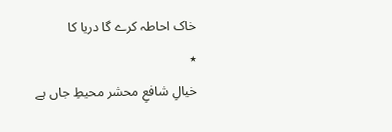خاک احاطہ کرے گا دریا کا
٭
خیالِ شافعِ محشر محیطِ جاں ہے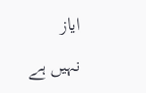ایاز
نہیں ہے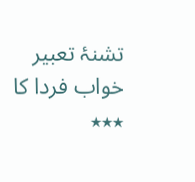تشنۂ تعبیر خواب فردا کا
٭٭٭